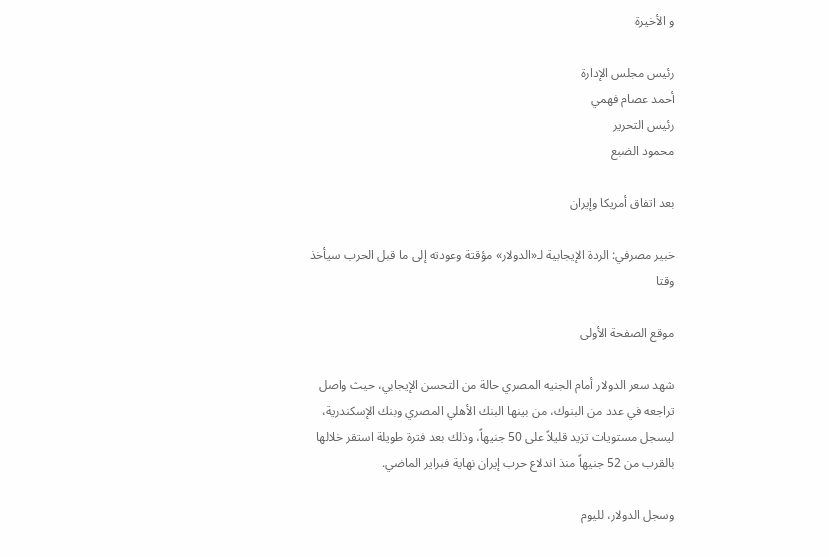و الأخيرة

رئيس مجلس الإدارة
أحمد عصام فهمي
رئيس التحرير
محمود الضبع

بعد اتفاق أمريكا وإيران

خبير مصرفي: الردة الإيجابية لـ«الدولار» مؤقتة وعودته إلى ما قبل الحرب سيأخذ وقتا

موقع الصفحة الأولى

شهد سعر الدولار أمام الجنيه المصري حالة من التحسن الإيجابي، حيث واصل تراجعه في عدد من البنوك، من بينها البنك الأهلي المصري وبنك الإسكندرية، ليسجل مستويات تزيد قليلاً على 50 جنيهاً، وذلك بعد فترة طويلة استقر خلالها بالقرب من 52 جنيهاً منذ اندلاع حرب إيران نهاية فبراير الماضي.

وسجل الدولار، لليوم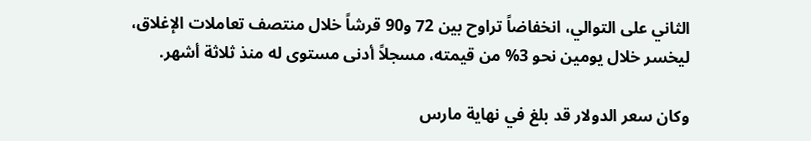الثاني على التوالي، انخفاضاً تراوح بين 72 و90 قرشاً خلال منتصف تعاملات الإغلاق، ليخسر خلال يومين نحو 3% من قيمته، مسجلاً أدنى مستوى له منذ ثلاثة أشهر.

وكان سعر الدولار قد بلغ في نهاية مارس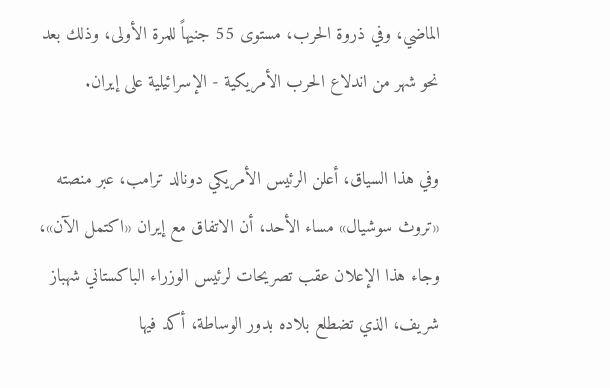الماضي، وفي ذروة الحرب، مستوى 55 جنيهاً للمرة الأولى، وذلك بعد نحو شهر من اندلاع الحرب الأمريكية - الإسرائيلية على إيران.

وفي هذا السياق، أعلن الرئيس الأمريكي دونالد ترامب، عبر منصته «تروث سوشيال» مساء الأحد، أن الاتفاق مع إيران «اكتمل الآن»، وجاء هذا الإعلان عقب تصريحات لرئيس الوزراء الباكستاني شهباز شريف، الذي تضطلع بلاده بدور الوساطة، أكد فيها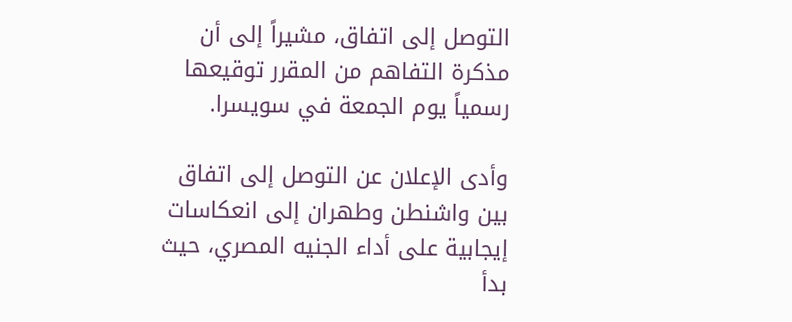التوصل إلى اتفاق، مشيراً إلى أن مذكرة التفاهم من المقرر توقيعها رسمياً يوم الجمعة في سويسرا.

وأدى الإعلان عن التوصل إلى اتفاق بين واشنطن وطهران إلى انعكاسات إيجابية على أداء الجنيه المصري، حيث بدأ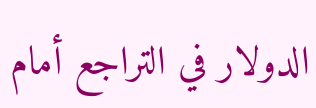الدولار في التراجع أمام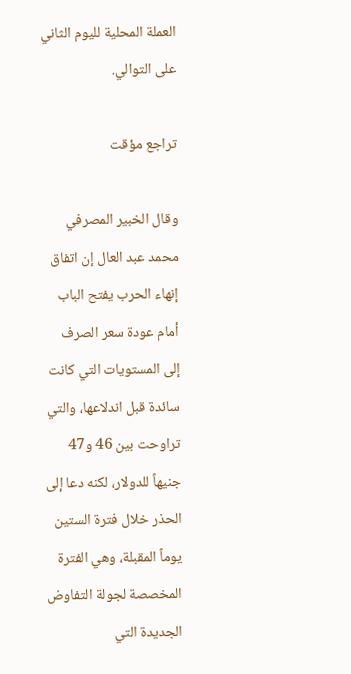العملة المحلية لليوم الثاني على التوالي.

تراجع مؤقت

وقال الخبير المصرفي محمد عبد العال إن اتفاق إنهاء الحرب يفتح الباب أمام عودة سعر الصرف إلى المستويات التي كانت سائدة قبل اندلاعها، والتي تراوحت بين 46 و47 جنيهاً للدولار، لكنه دعا إلى الحذر خلال فترة الستين يوماً المقبلة، وهي الفترة المخصصة لجولة التفاوض الجديدة التي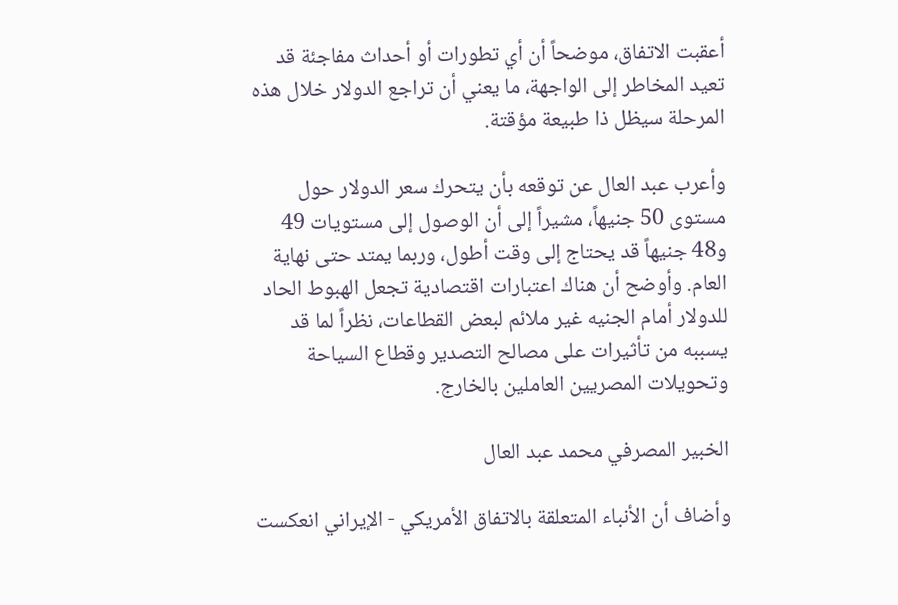أعقبت الاتفاق، موضحاً أن أي تطورات أو أحداث مفاجئة قد تعيد المخاطر إلى الواجهة، ما يعني أن تراجع الدولار خلال هذه المرحلة سيظل ذا طبيعة مؤقتة.

وأعرب عبد العال عن توقعه بأن يتحرك سعر الدولار حول مستوى 50 جنيهاً، مشيراً إلى أن الوصول إلى مستويات 49 و48 جنيهاً قد يحتاج إلى وقت أطول، وربما يمتد حتى نهاية العام. وأوضح أن هناك اعتبارات اقتصادية تجعل الهبوط الحاد للدولار أمام الجنيه غير ملائم لبعض القطاعات، نظراً لما قد يسببه من تأثيرات على مصالح التصدير وقطاع السياحة وتحويلات المصريين العاملين بالخارج.

الخبير المصرفي محمد عبد العال

وأضاف أن الأنباء المتعلقة بالاتفاق الأمريكي - الإيراني انعكست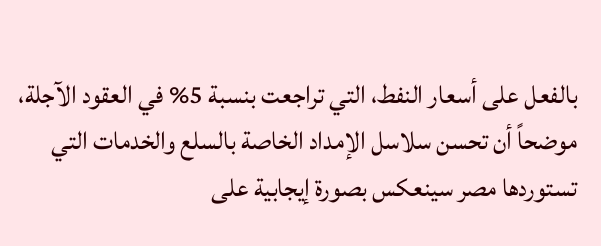بالفعل على أسعار النفط، التي تراجعت بنسبة 5% في العقود الآجلة، موضحاً أن تحسن سلاسل الإمداد الخاصة بالسلع والخدمات التي تستوردها مصر سينعكس بصورة إيجابية على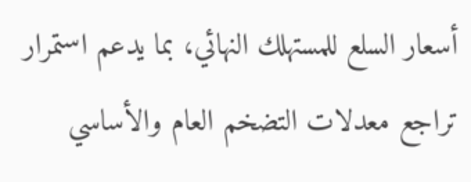أسعار السلع للمستهلك النهائي، بما يدعم استمرار تراجع معدلات التضخم العام والأساسي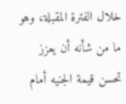خلال الفترة المقبلة، وهو ما من شأنه أن يعزز تحسن قيمة الجنيه أمام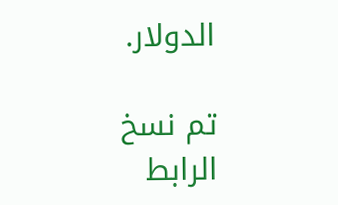الدولار.

تم نسخ الرابط